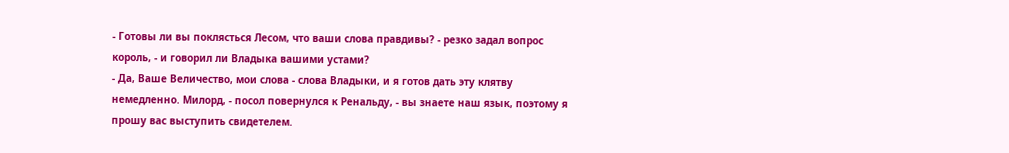- Готовы ли вы поклясться Лесом, что ваши слова правдивы? - резко задал вопрос король, - и говорил ли Владыка вашими устами?
- Да, Ваше Величество, мои слова - слова Владыки, и я готов дать эту клятву немедленно. Милорд, - посол повернулся к Ренальду, - вы знаете наш язык, поэтому я прошу вас выступить свидетелем.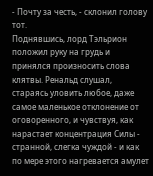- Почту за честь, - склонил голову тот.
Поднявшись, лорд Тэльрион положил руку на грудь и принялся произносить слова клятвы. Ренальд слушал, стараясь уловить любое, даже самое маленькое отклонение от оговоренного, и чувствуя, как нарастает концентрация Силы - странной, слегка чуждой - и как по мере этого нагревается амулет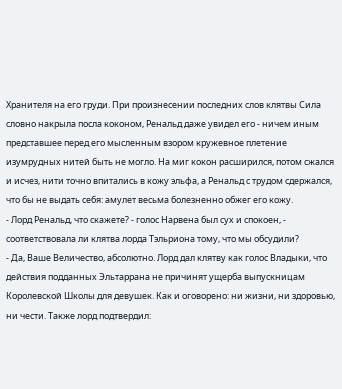Хранителя на его груди. При произнесении последних слов клятвы Сила словно накрыла посла коконом, Ренальд даже увидел его - ничем иным представшее перед его мысленным взором кружевное плетение изумрудных нитей быть не могло. На миг кокон расширился, потом сжался и исчез, нити точно впитались в кожу эльфа, а Ренальд с трудом сдержался, что бы не выдать себя: амулет весьма болезненно обжег его кожу.
- Лорд Ренальд, что скажете? - голос Нарвена был сух и спокоен, - соответствовала ли клятва лорда Тэльриона тому, что мы обсудили?
- Да, Ваше Величество, абсолютно. Лорд дал клятву как голос Владыки, что действия подданных Эльтаррана не причинят ущерба выпускницам Королевской Школы для девушек. Как и оговорено: ни жизни, ни здоровью, ни чести. Также лорд подтвердил: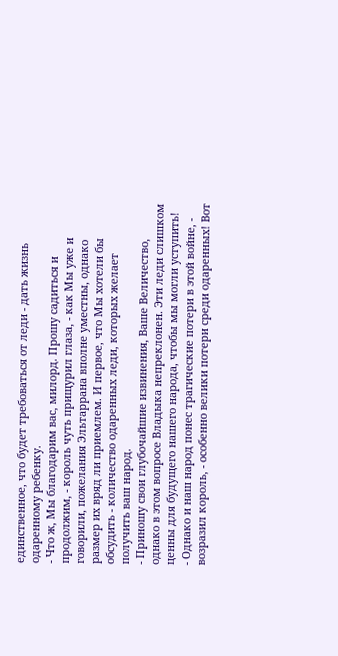единственное, что будет требоваться от леди - дать жизнь одаренному ребенку.
- Что ж, Мы благодарим вас, милорд. Прошу садиться и продолжим, - король чуть прищурил глаза, - как Мы уже и говорили, пожелания Эльтаррана вполне уместны, однако размер их вряд ли приемлем. И первое, что Мы хотели бы обсудить - количество одаренных леди, которых желает получить ваш народ.
- Приношу свои глубочайшие извинения, Ваше Величество, однако в этом вопросе Владыка непреклонен. Эти леди слишком ценны для будущего нашего народа, чтобы мы могли уступить!
- Однако и наш народ понес трагические потери в этой войне, - возразил король, - особенно велики потери среди одаренных! Вот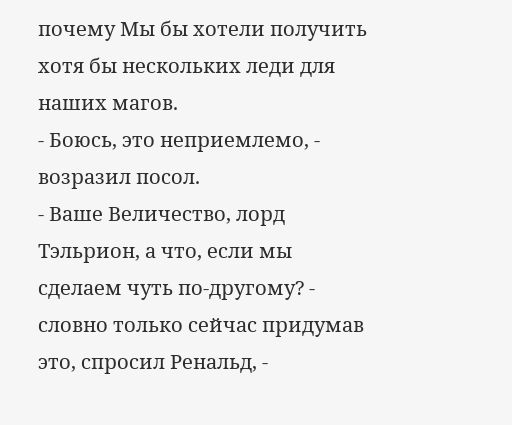почему Мы бы хотели получить хотя бы нескольких леди для наших магов.
- Боюсь, это неприемлемо, - возразил посол.
- Ваше Величество, лорд Тэльрион, а что, если мы сделаем чуть по-другому? - словно только сейчас придумав это, спросил Ренальд, -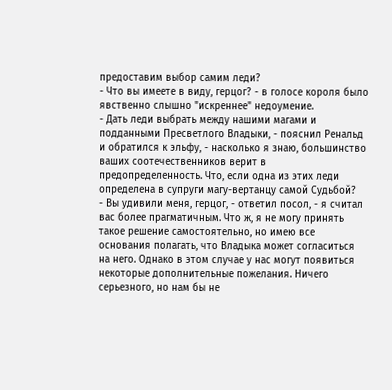предоставим выбор самим леди?
- Что вы имеете в виду, герцог? - в голосе короля было явственно слышно "искреннее" недоумение.
- Дать леди выбрать между нашими магами и подданными Пресветлого Владыки, - пояснил Ренальд и обратился к эльфу, - насколько я знаю, большинство ваших соотечественников верит в предопределенность. Что, если одна из этих леди определена в супруги магу-вертанцу самой Судьбой?
- Вы удивили меня, герцог, - ответил посол, - я считал вас более прагматичным. Что ж, я не могу принять такое решение самостоятельно, но имею все основания полагать, что Владыка может согласиться на него. Однако в этом случае у нас могут появиться некоторые дополнительные пожелания. Ничего серьезного, но нам бы не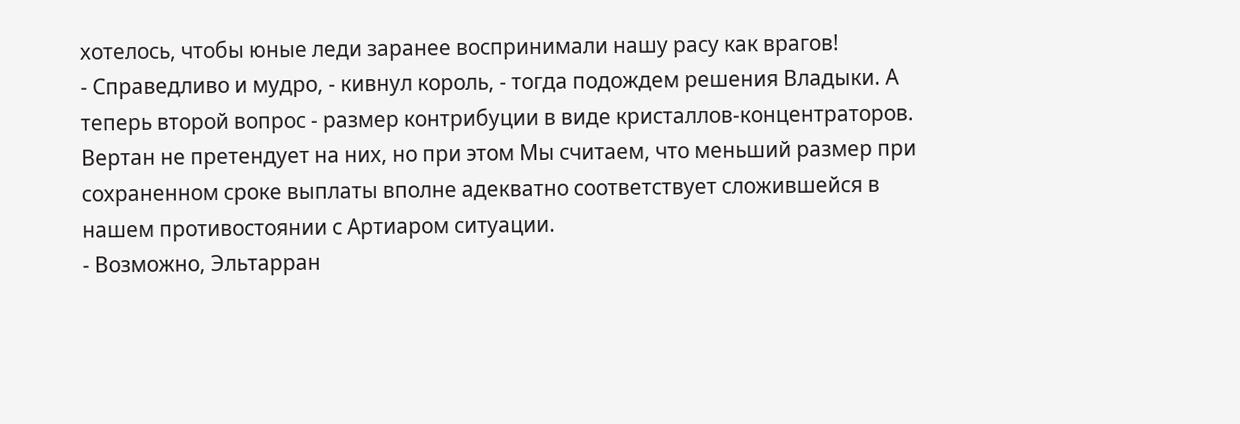хотелось, чтобы юные леди заранее воспринимали нашу расу как врагов!
- Справедливо и мудро, - кивнул король, - тогда подождем решения Владыки. А теперь второй вопрос - размер контрибуции в виде кристаллов-концентраторов. Вертан не претендует на них, но при этом Мы считаем, что меньший размер при сохраненном сроке выплаты вполне адекватно соответствует сложившейся в нашем противостоянии с Артиаром ситуации.
- Возможно, Эльтарран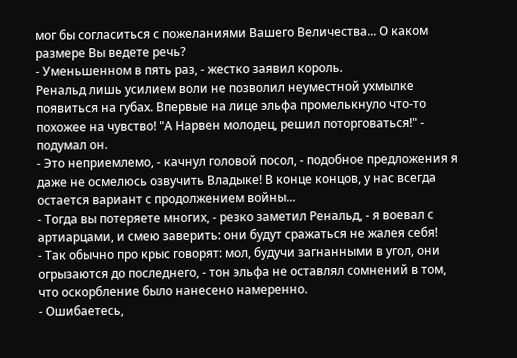мог бы согласиться с пожеланиями Вашего Величества... О каком размере Вы ведете речь?
- Уменьшенном в пять раз, - жестко заявил король.
Ренальд лишь усилием воли не позволил неуместной ухмылке появиться на губах. Впервые на лице эльфа промелькнуло что-то похожее на чувство! "А Нарвен молодец, решил поторговаться!" - подумал он.
- Это неприемлемо, - качнул головой посол, - подобное предложения я даже не осмелюсь озвучить Владыке! В конце концов, у нас всегда остается вариант с продолжением войны...
- Тогда вы потеряете многих, - резко заметил Ренальд, - я воевал с артиарцами, и смею заверить: они будут сражаться не жалея себя!
- Так обычно про крыс говорят: мол, будучи загнанными в угол, они огрызаются до последнего, - тон эльфа не оставлял сомнений в том, что оскорбление было нанесено намеренно.
- Ошибаетесь,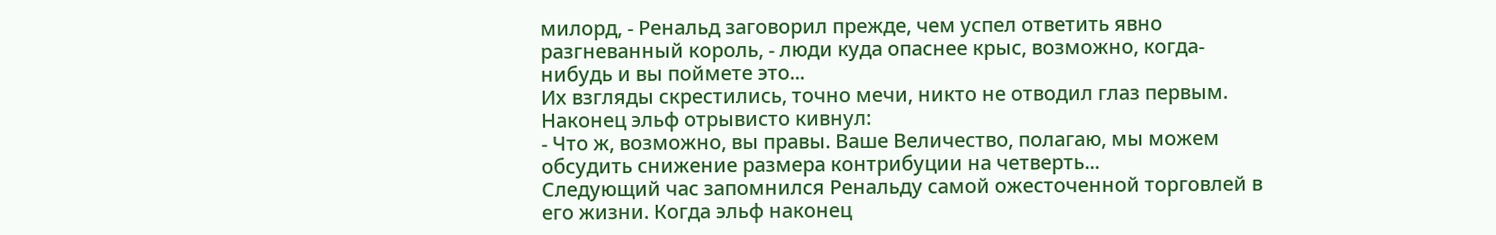милорд, - Ренальд заговорил прежде, чем успел ответить явно разгневанный король, - люди куда опаснее крыс, возможно, когда-нибудь и вы поймете это...
Их взгляды скрестились, точно мечи, никто не отводил глаз первым. Наконец эльф отрывисто кивнул:
- Что ж, возможно, вы правы. Ваше Величество, полагаю, мы можем обсудить снижение размера контрибуции на четверть...
Следующий час запомнился Ренальду самой ожесточенной торговлей в его жизни. Когда эльф наконец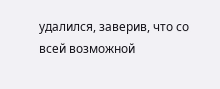удалился, заверив, что со всей возможной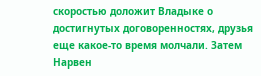скоростью доложит Владыке о достигнутых договоренностях, друзья еще какое-то время молчали. Затем Нарвен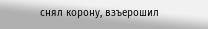снял корону, взъерошил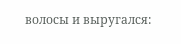волосы и выругался: